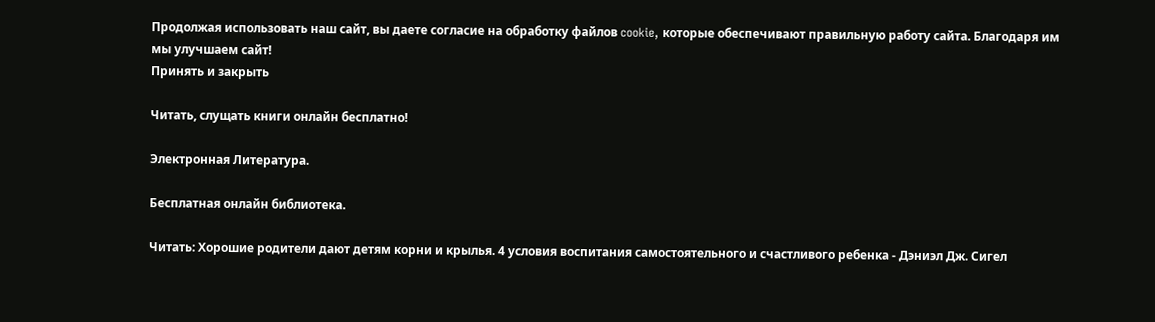Продолжая использовать наш сайт, вы даете согласие на обработку файлов cookie, которые обеспечивают правильную работу сайта. Благодаря им мы улучшаем сайт!
Принять и закрыть

Читать, слущать книги онлайн бесплатно!

Электронная Литература.

Бесплатная онлайн библиотека.

Читать: Хорошие родители дают детям корни и крылья. 4 условия воспитания самостоятельного и счастливого ребенка - Дэниэл Дж. Сигел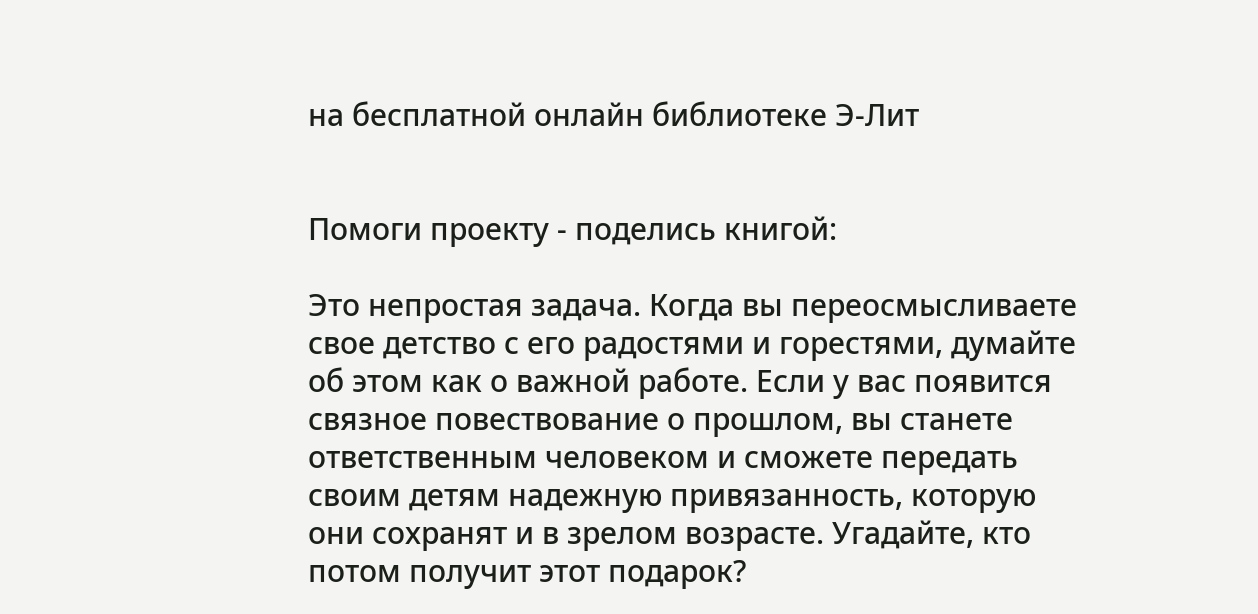на бесплатной онлайн библиотеке Э-Лит


Помоги проекту - поделись книгой:

Это непростая задача. Когда вы переосмысливаете свое детство с его радостями и горестями, думайте об этом как о важной работе. Если у вас появится связное повествование о прошлом, вы станете ответственным человеком и сможете передать своим детям надежную привязанность, которую они сохранят и в зрелом возрасте. Угадайте, кто потом получит этот подарок?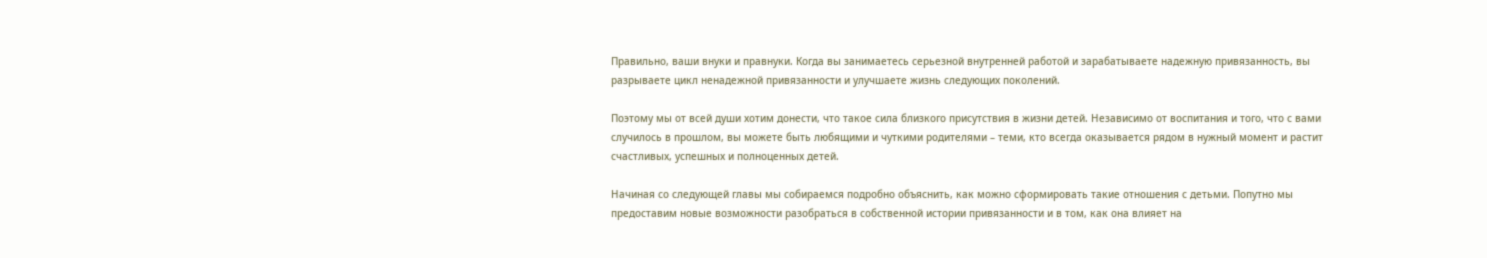Правильно, ваши внуки и правнуки. Когда вы занимаетесь серьезной внутренней работой и зарабатываете надежную привязанность, вы разрываете цикл ненадежной привязанности и улучшаете жизнь следующих поколений.

Поэтому мы от всей души хотим донести, что такое сила близкого присутствия в жизни детей. Независимо от воспитания и того, что с вами случилось в прошлом, вы можете быть любящими и чуткими родителями – теми, кто всегда оказывается рядом в нужный момент и растит счастливых, успешных и полноценных детей.

Начиная со следующей главы мы собираемся подробно объяснить, как можно сформировать такие отношения с детьми. Попутно мы предоставим новые возможности разобраться в собственной истории привязанности и в том, как она влияет на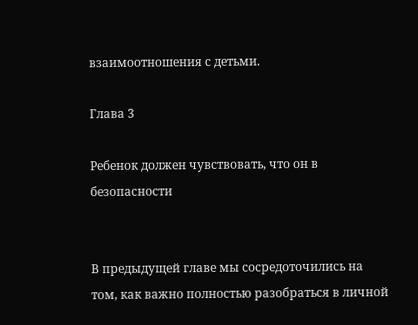взаимоотношения с детьми.

Глава 3

Ребенок должен чувствовать, что он в безопасности


В предыдущей главе мы сосредоточились на том, как важно полностью разобраться в личной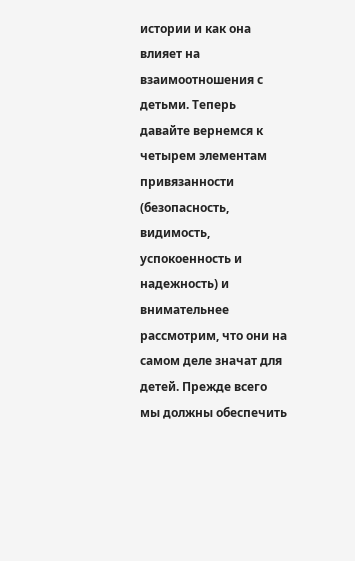истории и как она влияет на взаимоотношения с детьми. Теперь давайте вернемся к четырем элементам привязанности (безопасность, видимость, успокоенность и надежность) и внимательнее рассмотрим, что они на самом деле значат для детей. Прежде всего мы должны обеспечить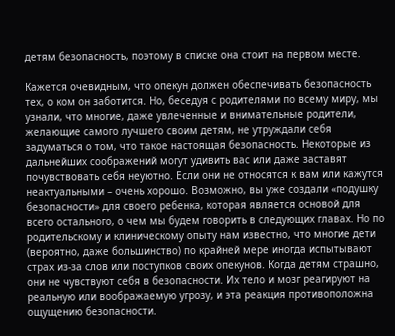детям безопасность, поэтому в списке она стоит на первом месте.

Кажется очевидным, что опекун должен обеспечивать безопасность тех, о ком он заботится. Но, беседуя с родителями по всему миру, мы узнали, что многие, даже увлеченные и внимательные родители, желающие самого лучшего своим детям, не утруждали себя задуматься о том, что такое настоящая безопасность. Некоторые из дальнейших соображений могут удивить вас или даже заставят почувствовать себя неуютно. Если они не относятся к вам или кажутся неактуальными – очень хорошо. Возможно, вы уже создали «подушку безопасности» для своего ребенка, которая является основой для всего остального, о чем мы будем говорить в следующих главах. Но по родительскому и клиническому опыту нам известно, что многие дети (вероятно, даже большинство) по крайней мере иногда испытывают страх из-за слов или поступков своих опекунов. Когда детям страшно, они не чувствуют себя в безопасности. Их тело и мозг реагируют на реальную или воображаемую угрозу, и эта реакция противоположна ощущению безопасности.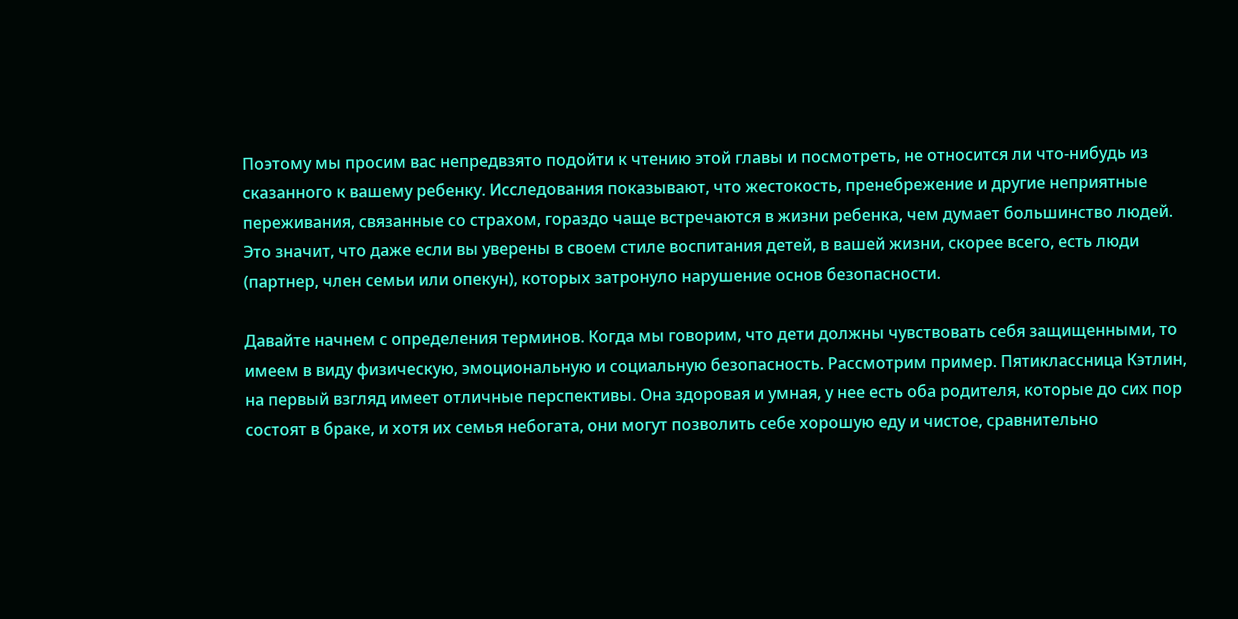Поэтому мы просим вас непредвзято подойти к чтению этой главы и посмотреть, не относится ли что-нибудь из сказанного к вашему ребенку. Исследования показывают, что жестокость, пренебрежение и другие неприятные переживания, связанные со страхом, гораздо чаще встречаются в жизни ребенка, чем думает большинство людей. Это значит, что даже если вы уверены в своем стиле воспитания детей, в вашей жизни, скорее всего, есть люди (партнер, член семьи или опекун), которых затронуло нарушение основ безопасности.

Давайте начнем с определения терминов. Когда мы говорим, что дети должны чувствовать себя защищенными, то имеем в виду физическую, эмоциональную и социальную безопасность. Рассмотрим пример. Пятиклассница Кэтлин, на первый взгляд имеет отличные перспективы. Она здоровая и умная, у нее есть оба родителя, которые до сих пор состоят в браке, и хотя их семья небогата, они могут позволить себе хорошую еду и чистое, сравнительно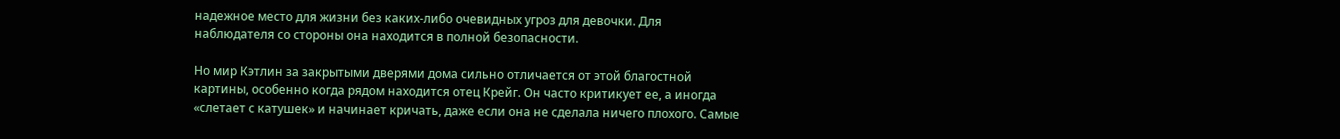надежное место для жизни без каких-либо очевидных угроз для девочки. Для наблюдателя со стороны она находится в полной безопасности.

Но мир Кэтлин за закрытыми дверями дома сильно отличается от этой благостной картины, особенно когда рядом находится отец Крейг. Он часто критикует ее, а иногда «слетает с катушек» и начинает кричать, даже если она не сделала ничего плохого. Самые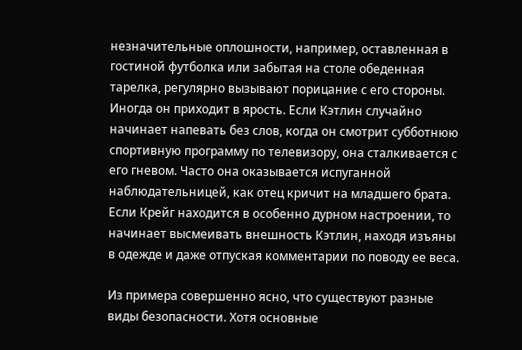незначительные оплошности, например, оставленная в гостиной футболка или забытая на столе обеденная тарелка, регулярно вызывают порицание с его стороны. Иногда он приходит в ярость. Если Кэтлин случайно начинает напевать без слов, когда он смотрит субботнюю спортивную программу по телевизору, она сталкивается с его гневом. Часто она оказывается испуганной наблюдательницей, как отец кричит на младшего брата. Если Крейг находится в особенно дурном настроении, то начинает высмеивать внешность Кэтлин, находя изъяны в одежде и даже отпуская комментарии по поводу ее веса.

Из примера совершенно ясно, что существуют разные виды безопасности. Хотя основные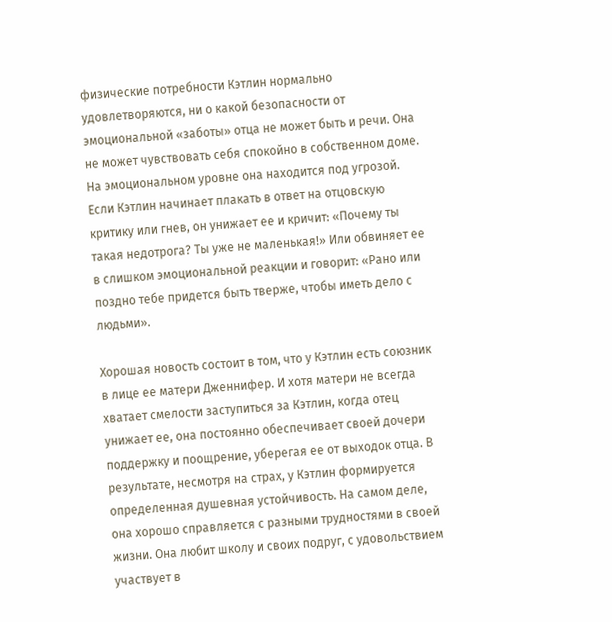физические потребности Кэтлин нормально удовлетворяются, ни о какой безопасности от эмоциональной «заботы» отца не может быть и речи. Она не может чувствовать себя спокойно в собственном доме. На эмоциональном уровне она находится под угрозой. Если Кэтлин начинает плакать в ответ на отцовскую критику или гнев, он унижает ее и кричит: «Почему ты такая недотрога? Ты уже не маленькая!» Или обвиняет ее в слишком эмоциональной реакции и говорит: «Рано или поздно тебе придется быть тверже, чтобы иметь дело с людьми».

Хорошая новость состоит в том, что у Кэтлин есть союзник в лице ее матери Дженнифер. И хотя матери не всегда хватает смелости заступиться за Кэтлин, когда отец унижает ее, она постоянно обеспечивает своей дочери поддержку и поощрение, уберегая ее от выходок отца. В результате, несмотря на страх, у Кэтлин формируется определенная душевная устойчивость. На самом деле, она хорошо справляется с разными трудностями в своей жизни. Она любит школу и своих подруг, с удовольствием участвует в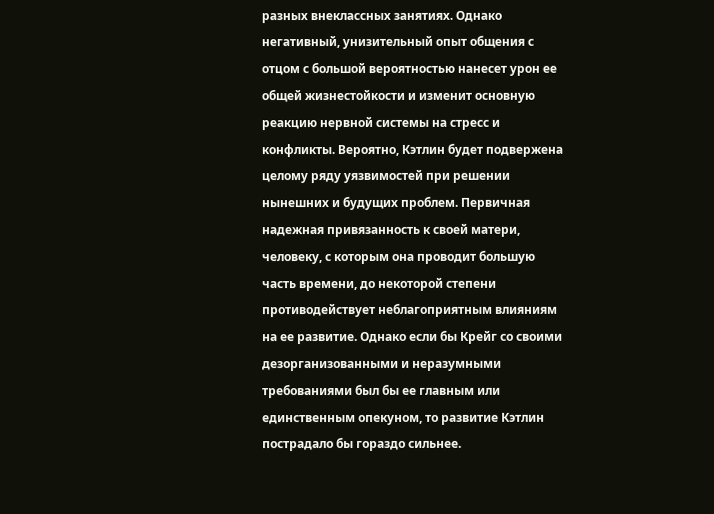разных внеклассных занятиях. Однако негативный, унизительный опыт общения с отцом с большой вероятностью нанесет урон ее общей жизнестойкости и изменит основную реакцию нервной системы на стресс и конфликты. Вероятно, Кэтлин будет подвержена целому ряду уязвимостей при решении нынешних и будущих проблем. Первичная надежная привязанность к своей матери, человеку, с которым она проводит большую часть времени, до некоторой степени противодействует неблагоприятным влияниям на ее развитие. Однако если бы Крейг со своими дезорганизованными и неразумными требованиями был бы ее главным или единственным опекуном, то развитие Кэтлин пострадало бы гораздо сильнее.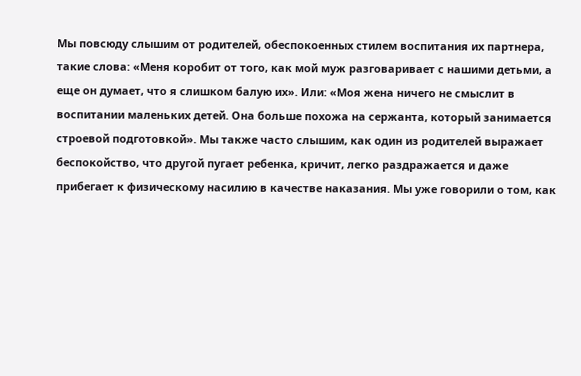Мы повсюду слышим от родителей, обеспокоенных стилем воспитания их партнера, такие слова: «Меня коробит от того, как мой муж разговаривает с нашими детьми, а еще он думает, что я слишком балую их». Или: «Моя жена ничего не смыслит в воспитании маленьких детей. Она больше похожа на сержанта, который занимается строевой подготовкой». Мы также часто слышим, как один из родителей выражает беспокойство, что другой пугает ребенка, кричит, легко раздражается и даже прибегает к физическому насилию в качестве наказания. Мы уже говорили о том, как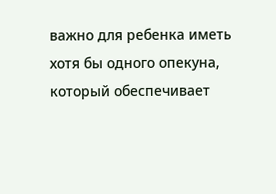важно для ребенка иметь хотя бы одного опекуна, который обеспечивает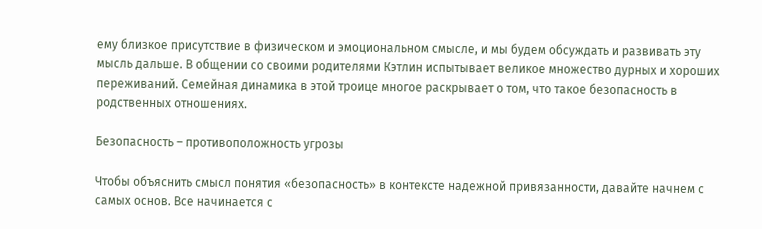ему близкое присутствие в физическом и эмоциональном смысле, и мы будем обсуждать и развивать эту мысль дальше. В общении со своими родителями Кэтлин испытывает великое множество дурных и хороших переживаний. Семейная динамика в этой троице многое раскрывает о том, что такое безопасность в родственных отношениях.

Безопасность – противоположность угрозы

Чтобы объяснить смысл понятия «безопасность» в контексте надежной привязанности, давайте начнем с самых основ. Все начинается с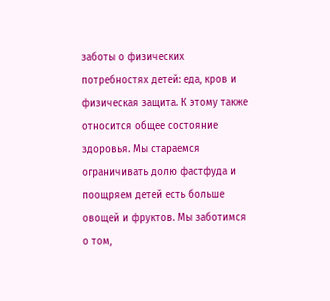заботы о физических потребностях детей: еда, кров и физическая защита. К этому также относится общее состояние здоровья. Мы стараемся ограничивать долю фастфуда и поощряем детей есть больше овощей и фруктов. Мы заботимся о том,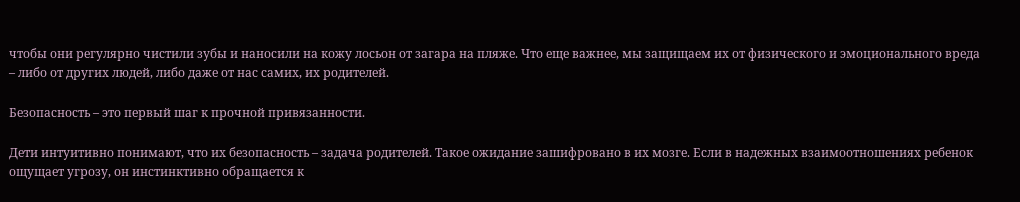чтобы они регулярно чистили зубы и наносили на кожу лосьон от загара на пляже. Что еще важнее, мы защищаем их от физического и эмоционального вреда – либо от других людей, либо даже от нас самих, их родителей.

Безопасность – это первый шаг к прочной привязанности.

Дети интуитивно понимают, что их безопасность – задача родителей. Такое ожидание зашифровано в их мозге. Если в надежных взаимоотношениях ребенок ощущает угрозу, он инстинктивно обращается к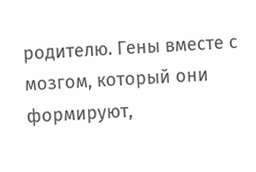родителю. Гены вместе с мозгом, который они формируют,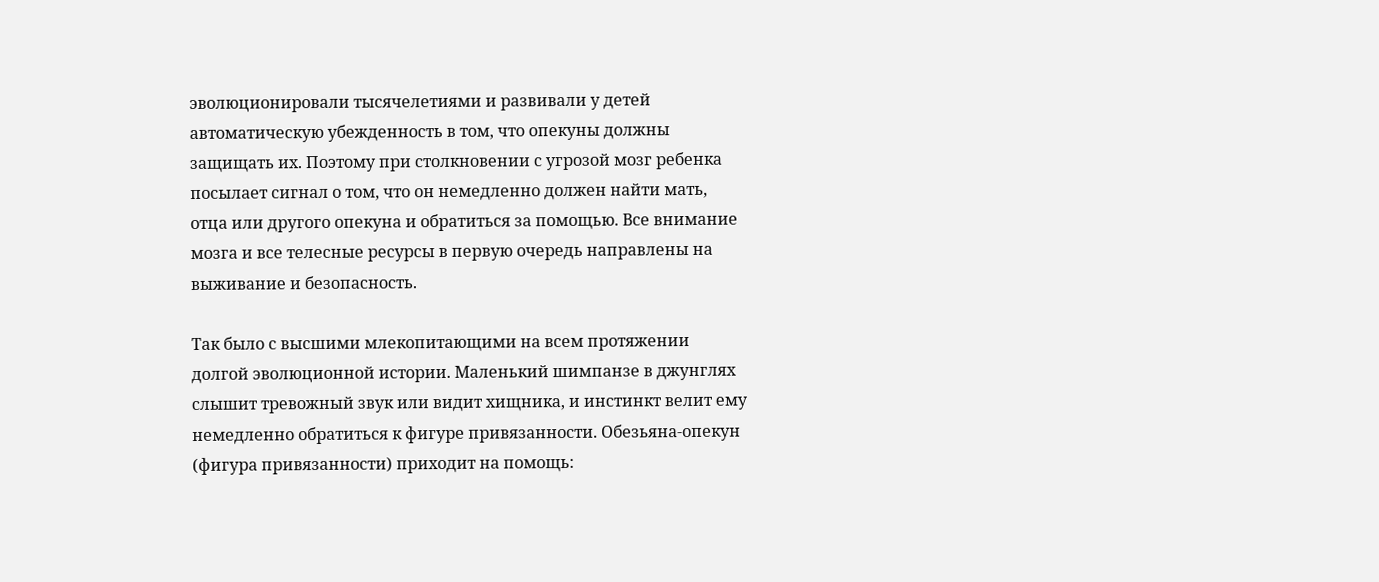эволюционировали тысячелетиями и развивали у детей автоматическую убежденность в том, что опекуны должны защищать их. Поэтому при столкновении с угрозой мозг ребенка посылает сигнал о том, что он немедленно должен найти мать, отца или другого опекуна и обратиться за помощью. Все внимание мозга и все телесные ресурсы в первую очередь направлены на выживание и безопасность.

Так было с высшими млекопитающими на всем протяжении долгой эволюционной истории. Маленький шимпанзе в джунглях слышит тревожный звук или видит хищника, и инстинкт велит ему немедленно обратиться к фигуре привязанности. Обезьяна-опекун (фигура привязанности) приходит на помощь: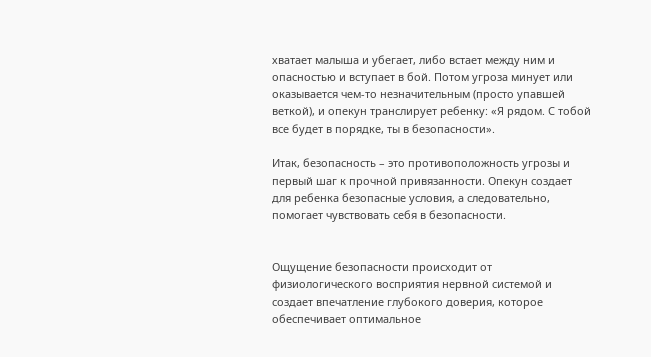хватает малыша и убегает, либо встает между ним и опасностью и вступает в бой. Потом угроза минует или оказывается чем-то незначительным (просто упавшей веткой), и опекун транслирует ребенку: «Я рядом. С тобой все будет в порядке, ты в безопасности».

Итак, безопасность – это противоположность угрозы и первый шаг к прочной привязанности. Опекун создает для ребенка безопасные условия, а следовательно, помогает чувствовать себя в безопасности.


Ощущение безопасности происходит от физиологического восприятия нервной системой и создает впечатление глубокого доверия, которое обеспечивает оптимальное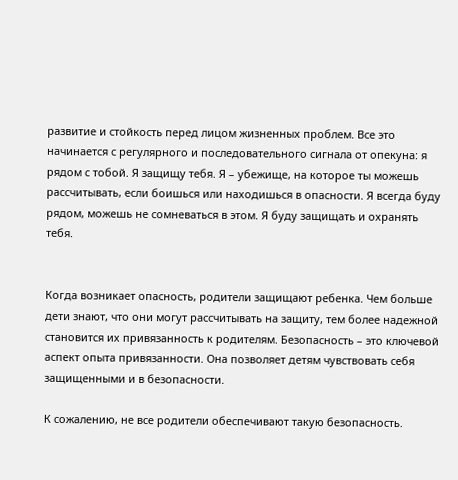развитие и стойкость перед лицом жизненных проблем. Все это начинается с регулярного и последовательного сигнала от опекуна: я рядом с тобой. Я защищу тебя. Я – убежище, на которое ты можешь рассчитывать, если боишься или находишься в опасности. Я всегда буду рядом, можешь не сомневаться в этом. Я буду защищать и охранять тебя.


Когда возникает опасность, родители защищают ребенка. Чем больше дети знают, что они могут рассчитывать на защиту, тем более надежной становится их привязанность к родителям. Безопасность – это ключевой аспект опыта привязанности. Она позволяет детям чувствовать себя защищенными и в безопасности.

К сожалению, не все родители обеспечивают такую безопасность.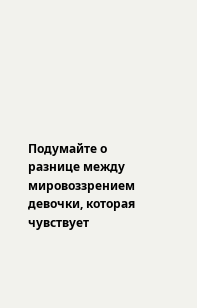Подумайте о разнице между мировоззрением девочки, которая чувствует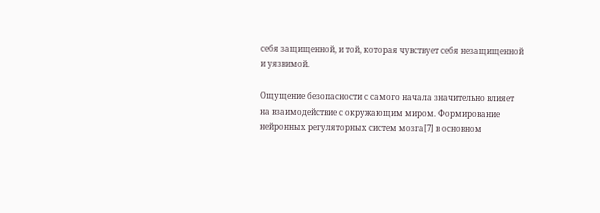себя защищенной, и той, которая чувствует себя незащищенной и уязвимой.

Ощущение безопасности с самого начала значительно влияет на взаимодействие с окружающим миром. Формирование нейронных регуляторных систем мозга[7] в основном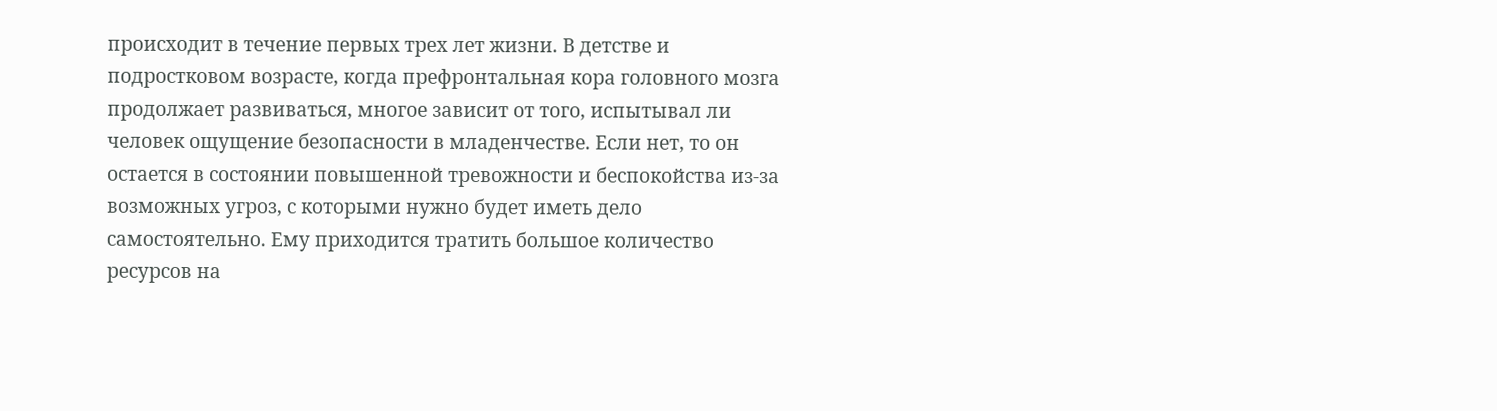происходит в течение первых трех лет жизни. В детстве и подростковом возрасте, когда префронтальная кора головного мозга продолжает развиваться, многое зависит от того, испытывал ли человек ощущение безопасности в младенчестве. Если нет, то он остается в состоянии повышенной тревожности и беспокойства из-за возможных угроз, с которыми нужно будет иметь дело самостоятельно. Ему приходится тратить большое количество ресурсов на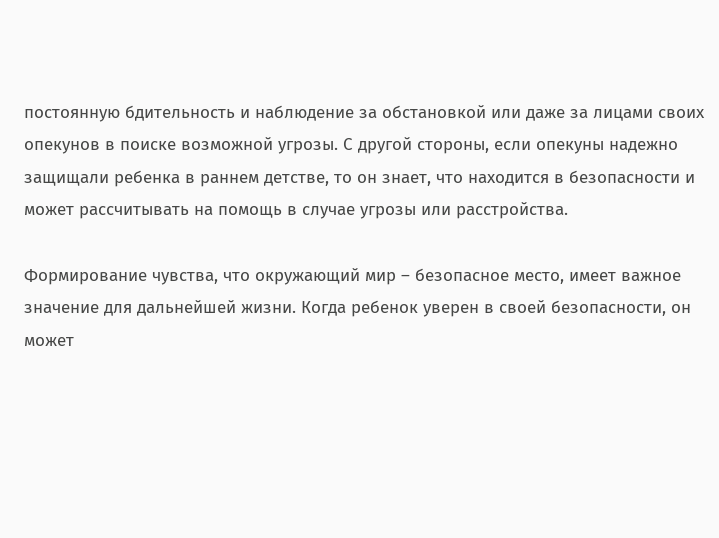постоянную бдительность и наблюдение за обстановкой или даже за лицами своих опекунов в поиске возможной угрозы. С другой стороны, если опекуны надежно защищали ребенка в раннем детстве, то он знает, что находится в безопасности и может рассчитывать на помощь в случае угрозы или расстройства.

Формирование чувства, что окружающий мир – безопасное место, имеет важное значение для дальнейшей жизни. Когда ребенок уверен в своей безопасности, он может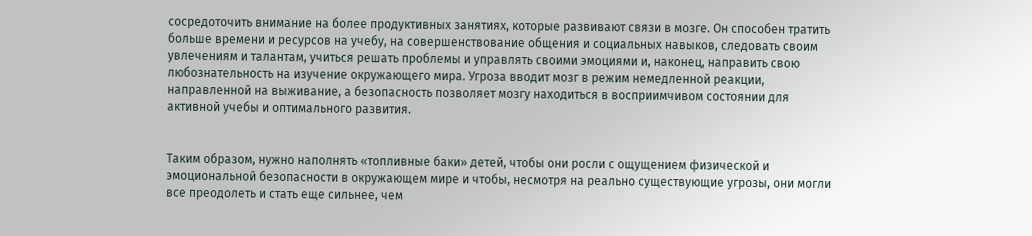сосредоточить внимание на более продуктивных занятиях, которые развивают связи в мозге. Он способен тратить больше времени и ресурсов на учебу, на совершенствование общения и социальных навыков, следовать своим увлечениям и талантам, учиться решать проблемы и управлять своими эмоциями и, наконец, направить свою любознательность на изучение окружающего мира. Угроза вводит мозг в режим немедленной реакции, направленной на выживание, а безопасность позволяет мозгу находиться в восприимчивом состоянии для активной учебы и оптимального развития.


Таким образом, нужно наполнять «топливные баки» детей, чтобы они росли с ощущением физической и эмоциональной безопасности в окружающем мире и чтобы, несмотря на реально существующие угрозы, они могли все преодолеть и стать еще сильнее, чем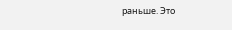раньше. Это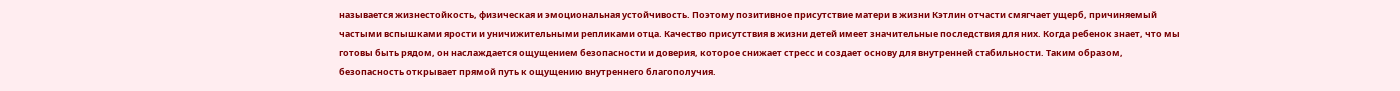называется жизнестойкость, физическая и эмоциональная устойчивость. Поэтому позитивное присутствие матери в жизни Кэтлин отчасти смягчает ущерб, причиняемый частыми вспышками ярости и уничижительными репликами отца. Качество присутствия в жизни детей имеет значительные последствия для них. Когда ребенок знает, что мы готовы быть рядом, он наслаждается ощущением безопасности и доверия, которое снижает стресс и создает основу для внутренней стабильности. Таким образом, безопасность открывает прямой путь к ощущению внутреннего благополучия.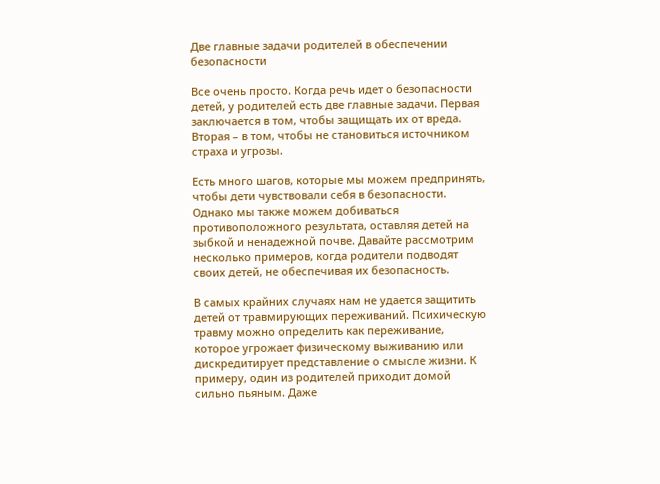Две главные задачи родителей в обеспечении безопасности

Все очень просто. Когда речь идет о безопасности детей, у родителей есть две главные задачи. Первая заключается в том, чтобы защищать их от вреда. Вторая – в том, чтобы не становиться источником страха и угрозы.

Есть много шагов, которые мы можем предпринять, чтобы дети чувствовали себя в безопасности. Однако мы также можем добиваться противоположного результата, оставляя детей на зыбкой и ненадежной почве. Давайте рассмотрим несколько примеров, когда родители подводят своих детей, не обеспечивая их безопасность.

В самых крайних случаях нам не удается защитить детей от травмирующих переживаний. Психическую травму можно определить как переживание, которое угрожает физическому выживанию или дискредитирует представление о смысле жизни. К примеру, один из родителей приходит домой сильно пьяным. Даже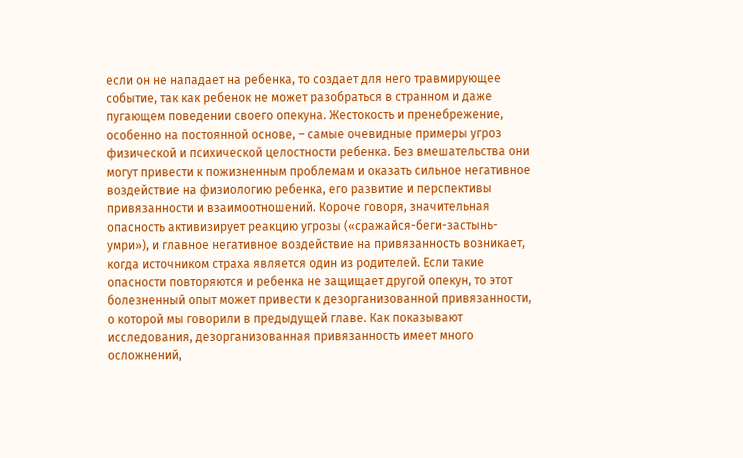если он не нападает на ребенка, то создает для него травмирующее событие, так как ребенок не может разобраться в странном и даже пугающем поведении своего опекуна. Жестокость и пренебрежение, особенно на постоянной основе, – самые очевидные примеры угроз физической и психической целостности ребенка. Без вмешательства они могут привести к пожизненным проблемам и оказать сильное негативное воздействие на физиологию ребенка, его развитие и перспективы привязанности и взаимоотношений. Короче говоря, значительная опасность активизирует реакцию угрозы («сражайся-беги-застынь-умри»), и главное негативное воздействие на привязанность возникает, когда источником страха является один из родителей. Если такие опасности повторяются и ребенка не защищает другой опекун, то этот болезненный опыт может привести к дезорганизованной привязанности, о которой мы говорили в предыдущей главе. Как показывают исследования, дезорганизованная привязанность имеет много осложнений,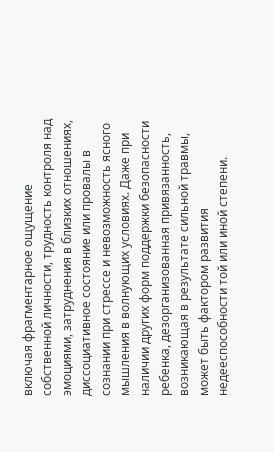включая фрагментарное ощущение собственной личности, трудность контроля над эмоциями, затруднения в близких отношениях, диссоциативное состояние или провалы в сознании при стрессе и невозможность ясного мышления в волнующих условиях. Даже при наличии других форм поддержки безопасности ребенка, дезорганизованная привязанность, возникающая в результате сильной травмы, может быть фактором развития недееспособности той или иной степени.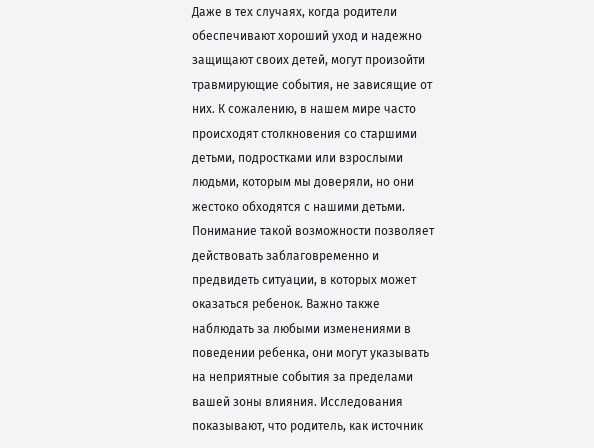Даже в тех случаях, когда родители обеспечивают хороший уход и надежно защищают своих детей, могут произойти травмирующие события, не зависящие от них. К сожалению, в нашем мире часто происходят столкновения со старшими детьми, подростками или взрослыми людьми, которым мы доверяли, но они жестоко обходятся с нашими детьми. Понимание такой возможности позволяет действовать заблаговременно и предвидеть ситуации, в которых может оказаться ребенок. Важно также наблюдать за любыми изменениями в поведении ребенка, они могут указывать на неприятные события за пределами вашей зоны влияния. Исследования показывают, что родитель, как источник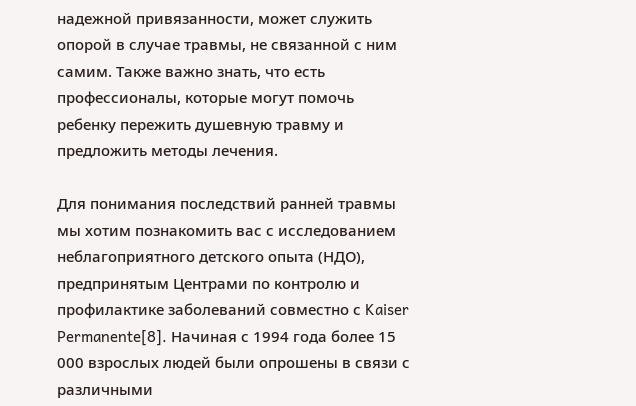надежной привязанности, может служить опорой в случае травмы, не связанной с ним самим. Также важно знать, что есть профессионалы, которые могут помочь ребенку пережить душевную травму и предложить методы лечения.

Для понимания последствий ранней травмы мы хотим познакомить вас с исследованием неблагоприятного детского опыта (НДО), предпринятым Центрами по контролю и профилактике заболеваний совместно с Kaiser Permanente[8]. Начиная с 1994 года более 15 000 взрослых людей были опрошены в связи с различными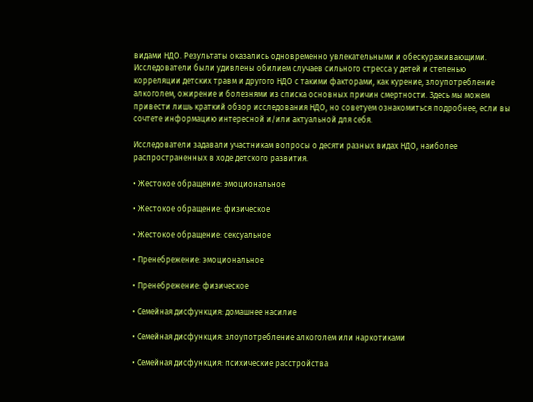видами НДО. Результаты оказались одновременно увлекательными и обескураживающими. Исследователи были удивлены обилием случаев сильного стресса у детей и степенью корреляции детских травм и другого НДО с такими факторами, как курение, злоупотребление алкоголем, ожирение и болезнями из списка основных причин смертности. Здесь мы можем привести лишь краткий обзор исследования НДО, но советуем ознакомиться подробнее, если вы сочтете информацию интересной и/или актуальной для себя.

Исследователи задавали участникам вопросы о десяти разных видах НДО, наиболее распространенных в ходе детского развития.

• Жестокое обращение: эмоциональное

• Жестокое обращение: физическое

• Жестокое обращение: сексуальное

• Пренебрежение: эмоциональное

• Пренебрежение: физическое

• Семейная дисфункция: домашнее насилие

• Семейная дисфункция: злоупотребление алкоголем или наркотиками

• Семейная дисфункция: психические расстройства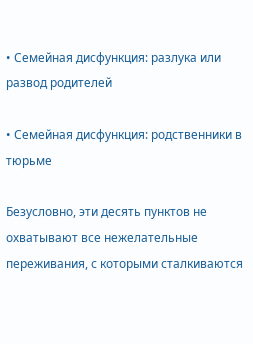• Семейная дисфункция: разлука или развод родителей

• Семейная дисфункция: родственники в тюрьме

Безусловно, эти десять пунктов не охватывают все нежелательные переживания, с которыми сталкиваются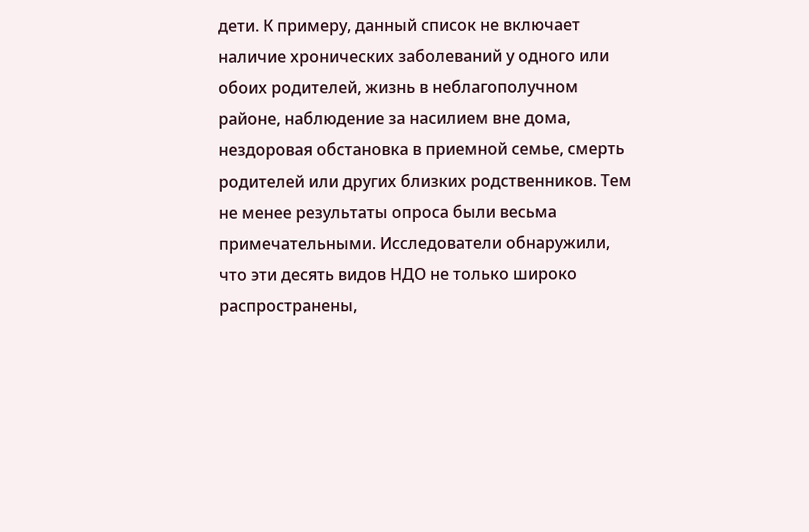дети. К примеру, данный список не включает наличие хронических заболеваний у одного или обоих родителей, жизнь в неблагополучном районе, наблюдение за насилием вне дома, нездоровая обстановка в приемной семье, смерть родителей или других близких родственников. Тем не менее результаты опроса были весьма примечательными. Исследователи обнаружили, что эти десять видов НДО не только широко распространены,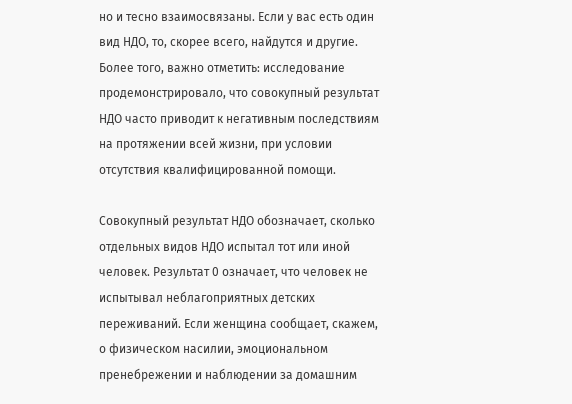но и тесно взаимосвязаны. Если у вас есть один вид НДО, то, скорее всего, найдутся и другие. Более того, важно отметить: исследование продемонстрировало, что совокупный результат НДО часто приводит к негативным последствиям на протяжении всей жизни, при условии отсутствия квалифицированной помощи.

Совокупный результат НДО обозначает, сколько отдельных видов НДО испытал тот или иной человек. Результат 0 означает, что человек не испытывал неблагоприятных детских переживаний. Если женщина сообщает, скажем, о физическом насилии, эмоциональном пренебрежении и наблюдении за домашним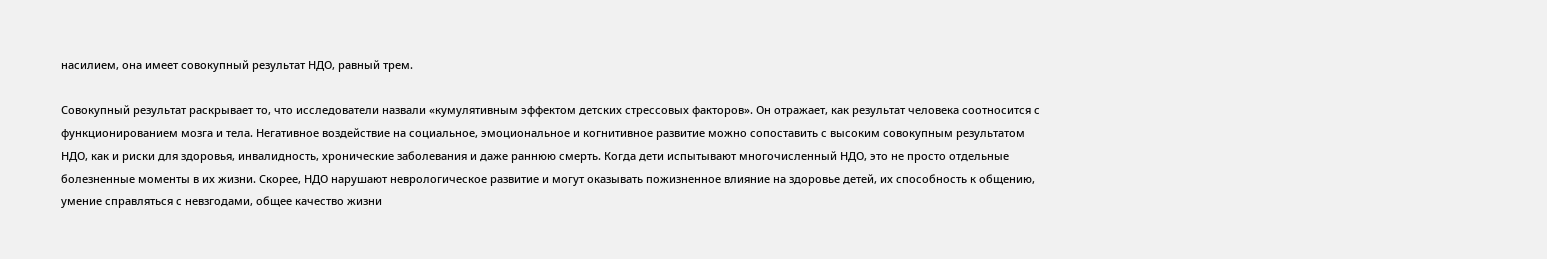насилием, она имеет совокупный результат НДО, равный трем.

Совокупный результат раскрывает то, что исследователи назвали «кумулятивным эффектом детских стрессовых факторов». Он отражает, как результат человека соотносится с функционированием мозга и тела. Негативное воздействие на социальное, эмоциональное и когнитивное развитие можно сопоставить с высоким совокупным результатом НДО, как и риски для здоровья, инвалидность, хронические заболевания и даже раннюю смерть. Когда дети испытывают многочисленный НДО, это не просто отдельные болезненные моменты в их жизни. Скорее, НДО нарушают неврологическое развитие и могут оказывать пожизненное влияние на здоровье детей, их способность к общению, умение справляться с невзгодами, общее качество жизни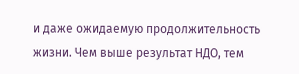и даже ожидаемую продолжительность жизни. Чем выше результат НДО, тем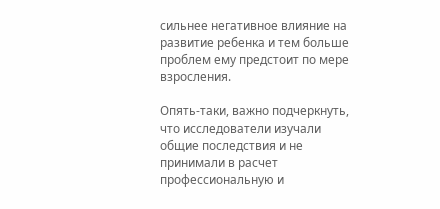сильнее негативное влияние на развитие ребенка и тем больше проблем ему предстоит по мере взросления.

Опять-таки, важно подчеркнуть, что исследователи изучали общие последствия и не принимали в расчет профессиональную и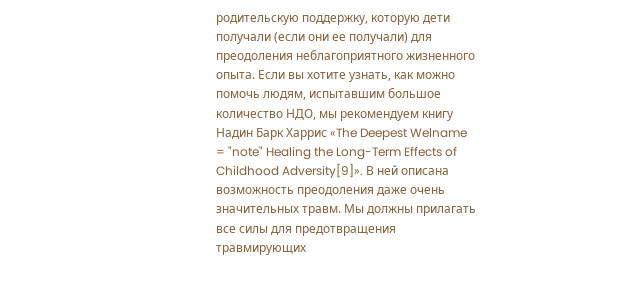родительскую поддержку, которую дети получали (если они ее получали) для преодоления неблагоприятного жизненного опыта. Если вы хотите узнать, как можно помочь людям, испытавшим большое количество НДО, мы рекомендуем книгу Надин Барк Харрис «The Deepest Welname = "note" Healing the Long-Term Effects of Childhood Adversity[9]». В ней описана возможность преодоления даже очень значительных травм. Мы должны прилагать все силы для предотвращения травмирующих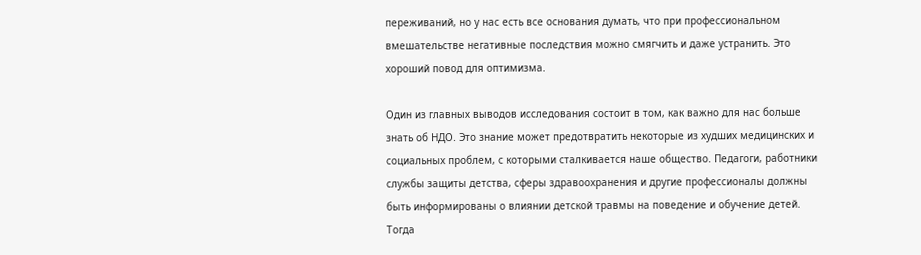переживаний, но у нас есть все основания думать, что при профессиональном вмешательстве негативные последствия можно смягчить и даже устранить. Это хороший повод для оптимизма.

Один из главных выводов исследования состоит в том, как важно для нас больше знать об НДО. Это знание может предотвратить некоторые из худших медицинских и социальных проблем, с которыми сталкивается наше общество. Педагоги, работники службы защиты детства, сферы здравоохранения и другие профессионалы должны быть информированы о влиянии детской травмы на поведение и обучение детей. Тогда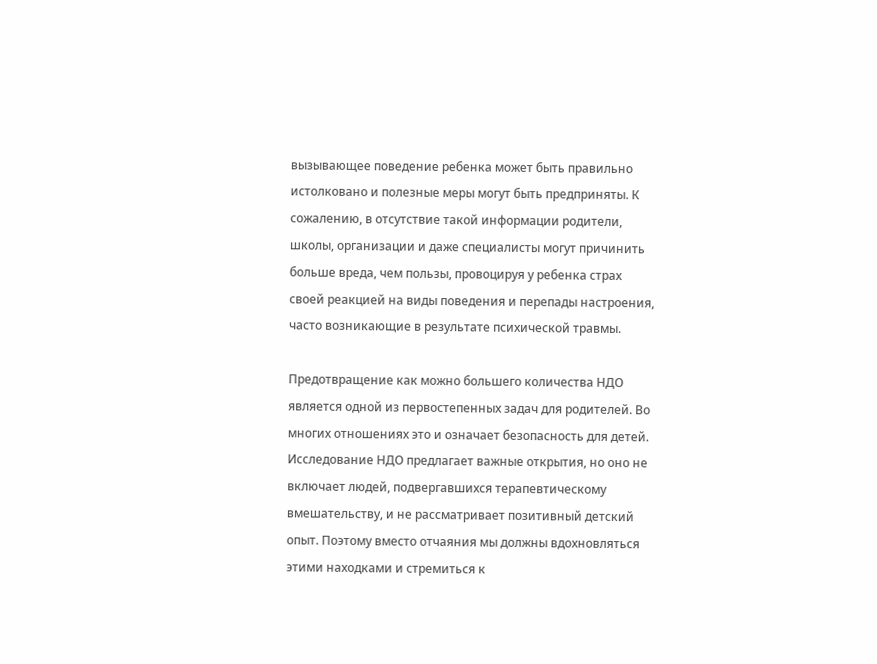вызывающее поведение ребенка может быть правильно истолковано и полезные меры могут быть предприняты. К сожалению, в отсутствие такой информации родители, школы, организации и даже специалисты могут причинить больше вреда, чем пользы, провоцируя у ребенка страх своей реакцией на виды поведения и перепады настроения, часто возникающие в результате психической травмы.

Предотвращение как можно большего количества НДО является одной из первостепенных задач для родителей. Во многих отношениях это и означает безопасность для детей. Исследование НДО предлагает важные открытия, но оно не включает людей, подвергавшихся терапевтическому вмешательству, и не рассматривает позитивный детский опыт. Поэтому вместо отчаяния мы должны вдохновляться этими находками и стремиться к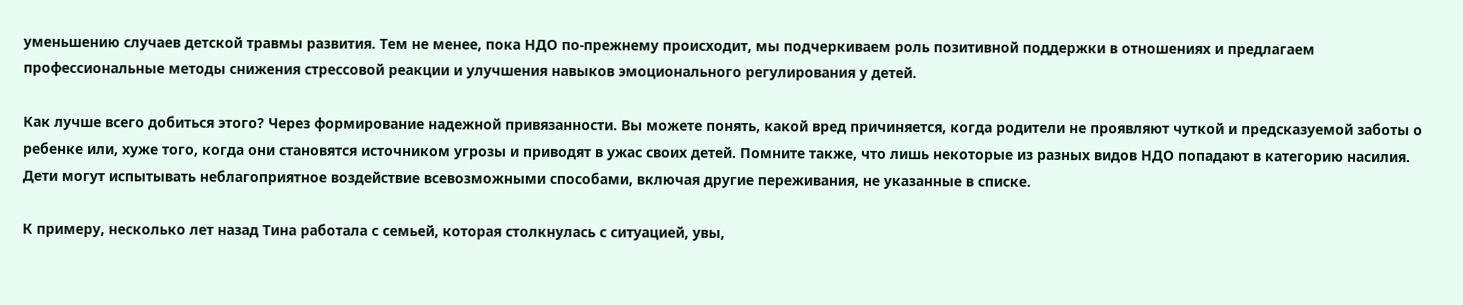уменьшению случаев детской травмы развития. Тем не менее, пока НДО по-прежнему происходит, мы подчеркиваем роль позитивной поддержки в отношениях и предлагаем профессиональные методы снижения стрессовой реакции и улучшения навыков эмоционального регулирования у детей.

Как лучше всего добиться этого? Через формирование надежной привязанности. Вы можете понять, какой вред причиняется, когда родители не проявляют чуткой и предсказуемой заботы о ребенке или, хуже того, когда они становятся источником угрозы и приводят в ужас своих детей. Помните также, что лишь некоторые из разных видов НДО попадают в категорию насилия. Дети могут испытывать неблагоприятное воздействие всевозможными способами, включая другие переживания, не указанные в списке.

К примеру, несколько лет назад Тина работала с семьей, которая столкнулась с ситуацией, увы,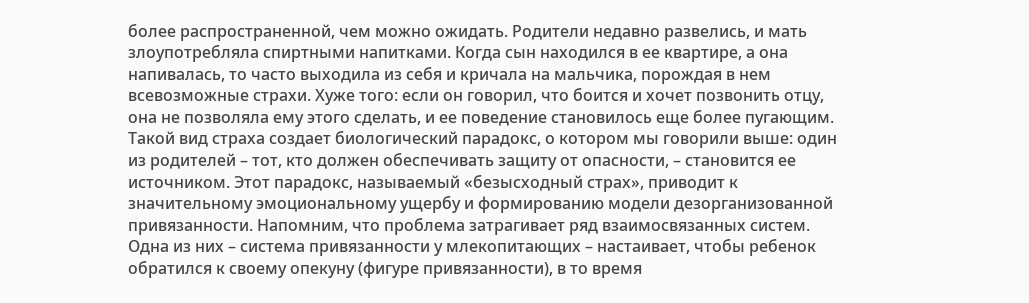более распространенной, чем можно ожидать. Родители недавно развелись, и мать злоупотребляла спиртными напитками. Когда сын находился в ее квартире, а она напивалась, то часто выходила из себя и кричала на мальчика, порождая в нем всевозможные страхи. Хуже того: если он говорил, что боится и хочет позвонить отцу, она не позволяла ему этого сделать, и ее поведение становилось еще более пугающим. Такой вид страха создает биологический парадокс, о котором мы говорили выше: один из родителей – тот, кто должен обеспечивать защиту от опасности, – становится ее источником. Этот парадокс, называемый «безысходный страх», приводит к значительному эмоциональному ущербу и формированию модели дезорганизованной привязанности. Напомним, что проблема затрагивает ряд взаимосвязанных систем. Одна из них – система привязанности у млекопитающих – настаивает, чтобы ребенок обратился к своему опекуну (фигуре привязанности), в то время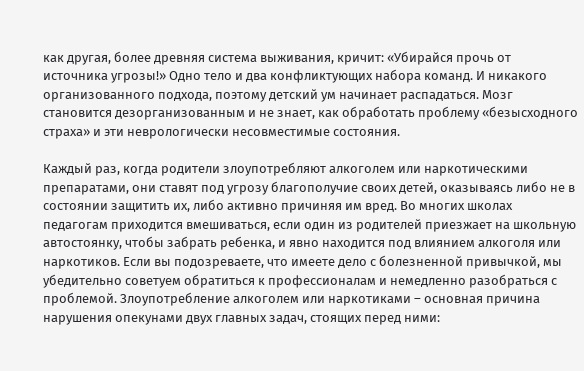как другая, более древняя система выживания, кричит: «Убирайся прочь от источника угрозы!» Одно тело и два конфликтующих набора команд. И никакого организованного подхода, поэтому детский ум начинает распадаться. Мозг становится дезорганизованным и не знает, как обработать проблему «безысходного страха» и эти неврологически несовместимые состояния.

Каждый раз, когда родители злоупотребляют алкоголем или наркотическими препаратами, они ставят под угрозу благополучие своих детей, оказываясь либо не в состоянии защитить их, либо активно причиняя им вред. Во многих школах педагогам приходится вмешиваться, если один из родителей приезжает на школьную автостоянку, чтобы забрать ребенка, и явно находится под влиянием алкоголя или наркотиков. Если вы подозреваете, что имеете дело с болезненной привычкой, мы убедительно советуем обратиться к профессионалам и немедленно разобраться с проблемой. Злоупотребление алкоголем или наркотиками – основная причина нарушения опекунами двух главных задач, стоящих перед ними: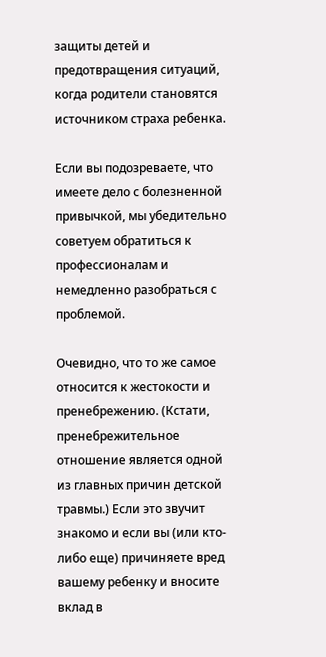защиты детей и предотвращения ситуаций, когда родители становятся источником страха ребенка.

Если вы подозреваете, что имеете дело с болезненной привычкой, мы убедительно советуем обратиться к профессионалам и немедленно разобраться с проблемой.

Очевидно, что то же самое относится к жестокости и пренебрежению. (Кстати, пренебрежительное отношение является одной из главных причин детской травмы.) Если это звучит знакомо и если вы (или кто-либо еще) причиняете вред вашему ребенку и вносите вклад в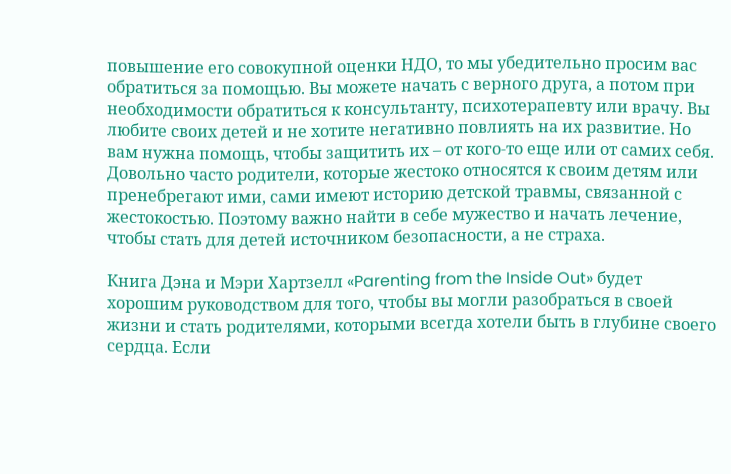повышение его совокупной оценки НДО, то мы убедительно просим вас обратиться за помощью. Вы можете начать с верного друга, а потом при необходимости обратиться к консультанту, психотерапевту или врачу. Вы любите своих детей и не хотите негативно повлиять на их развитие. Но вам нужна помощь, чтобы защитить их – от кого-то еще или от самих себя. Довольно часто родители, которые жестоко относятся к своим детям или пренебрегают ими, сами имеют историю детской травмы, связанной с жестокостью. Поэтому важно найти в себе мужество и начать лечение, чтобы стать для детей источником безопасности, а не страха.

Книга Дэна и Мэри Хартзелл «Parenting from the Inside Out» будет хорошим руководством для того, чтобы вы могли разобраться в своей жизни и стать родителями, которыми всегда хотели быть в глубине своего сердца. Если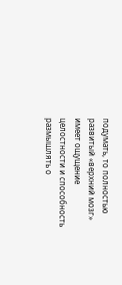подумать, то полностью развитый «верхний мозг» имеет ощущение целостности и способность размышлять о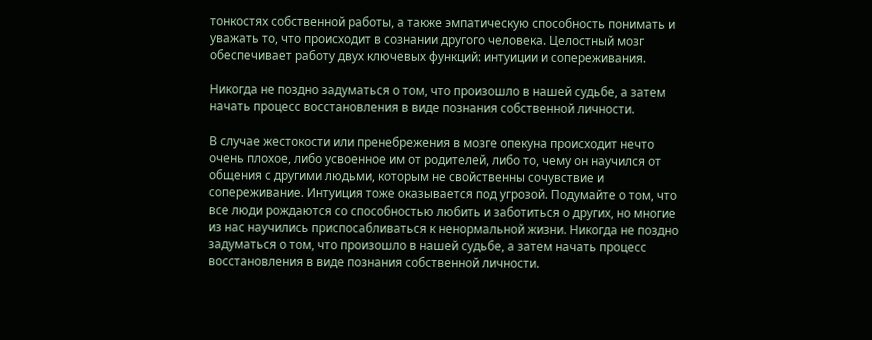тонкостях собственной работы, а также эмпатическую способность понимать и уважать то, что происходит в сознании другого человека. Целостный мозг обеспечивает работу двух ключевых функций: интуиции и сопереживания.

Никогда не поздно задуматься о том, что произошло в нашей судьбе, а затем начать процесс восстановления в виде познания собственной личности.

В случае жестокости или пренебрежения в мозге опекуна происходит нечто очень плохое, либо усвоенное им от родителей, либо то, чему он научился от общения с другими людьми, которым не свойственны сочувствие и сопереживание. Интуиция тоже оказывается под угрозой. Подумайте о том, что все люди рождаются со способностью любить и заботиться о других, но многие из нас научились приспосабливаться к ненормальной жизни. Никогда не поздно задуматься о том, что произошло в нашей судьбе, а затем начать процесс восстановления в виде познания собственной личности.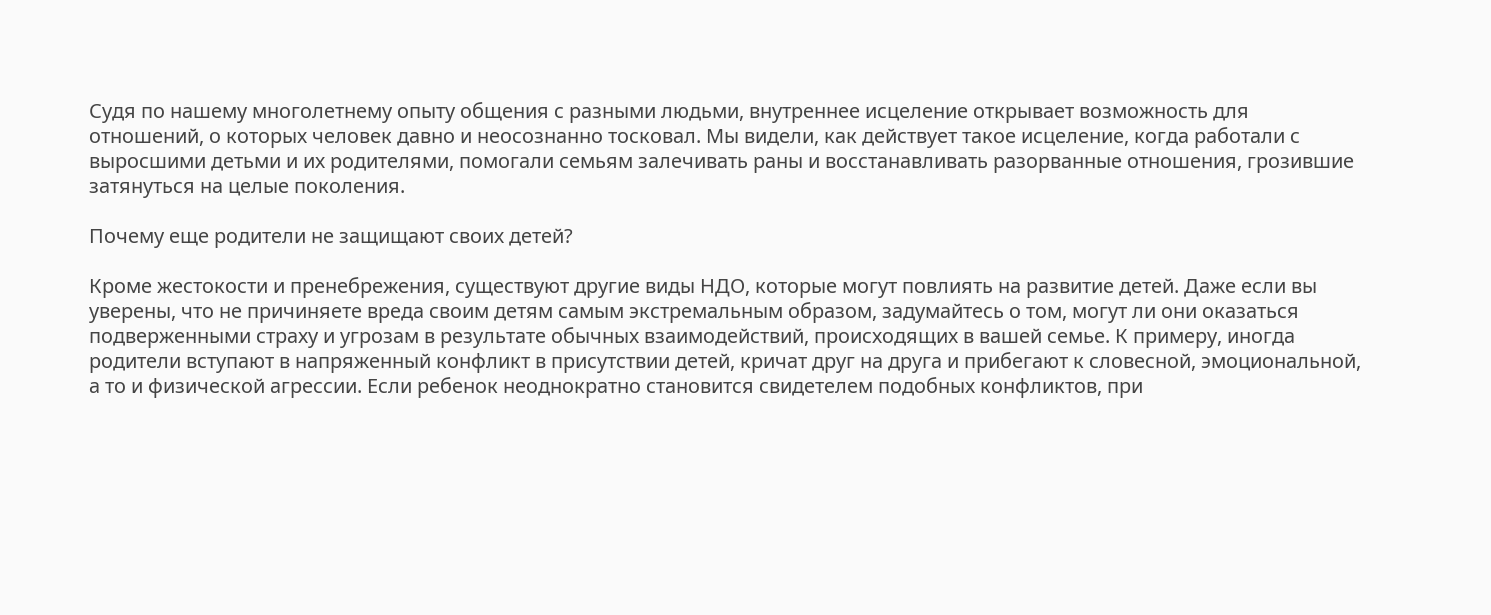Судя по нашему многолетнему опыту общения с разными людьми, внутреннее исцеление открывает возможность для отношений, о которых человек давно и неосознанно тосковал. Мы видели, как действует такое исцеление, когда работали с выросшими детьми и их родителями, помогали семьям залечивать раны и восстанавливать разорванные отношения, грозившие затянуться на целые поколения.

Почему еще родители не защищают своих детей?

Кроме жестокости и пренебрежения, существуют другие виды НДО, которые могут повлиять на развитие детей. Даже если вы уверены, что не причиняете вреда своим детям самым экстремальным образом, задумайтесь о том, могут ли они оказаться подверженными страху и угрозам в результате обычных взаимодействий, происходящих в вашей семье. К примеру, иногда родители вступают в напряженный конфликт в присутствии детей, кричат друг на друга и прибегают к словесной, эмоциональной, а то и физической агрессии. Если ребенок неоднократно становится свидетелем подобных конфликтов, при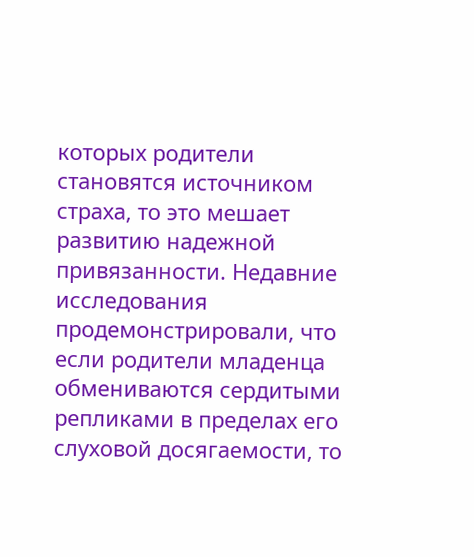которых родители становятся источником страха, то это мешает развитию надежной привязанности. Недавние исследования продемонстрировали, что если родители младенца обмениваются сердитыми репликами в пределах его слуховой досягаемости, то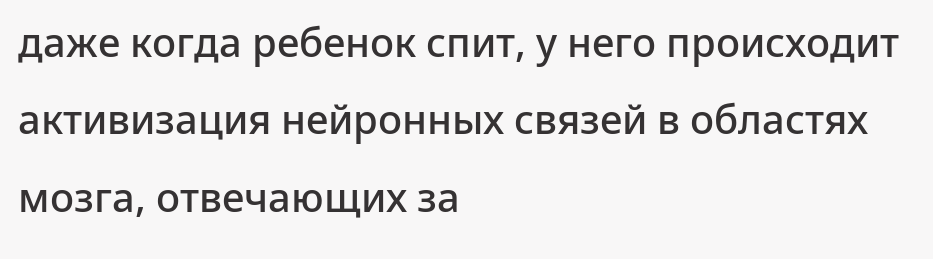даже когда ребенок спит, у него происходит активизация нейронных связей в областях мозга, отвечающих за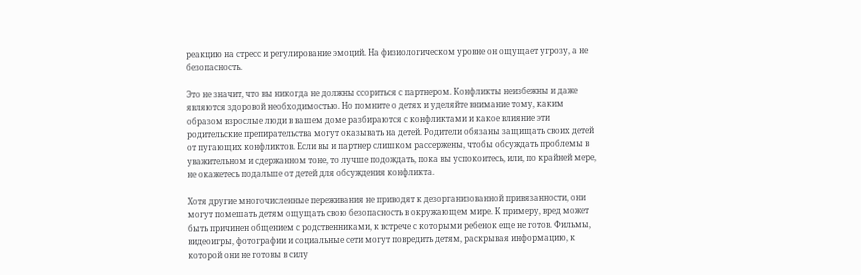реакцию на стресс и регулирование эмоций. На физиологическом уровне он ощущает угрозу, а не безопасность.

Это не значит, что вы никогда не должны ссориться с партнером. Конфликты неизбежны и даже являются здоровой необходимостью. Но помните о детях и уделяйте внимание тому, каким образом взрослые люди в вашем доме разбираются с конфликтами и какое влияние эти родительские препирательства могут оказывать на детей. Родители обязаны защищать своих детей от пугающих конфликтов. Если вы и партнер слишком рассержены, чтобы обсуждать проблемы в уважительном и сдержанном тоне, то лучше подождать, пока вы успокоитесь, или, по крайней мере, не окажетесь подальше от детей для обсуждения конфликта.

Хотя другие многочисленные переживания не приводят к дезорганизованной привязанности, они могут помешать детям ощущать свою безопасность в окружающем мире. К примеру, вред может быть причинен общением с родственниками, к встрече с которыми ребенок еще не готов. Фильмы, видеоигры, фотографии и социальные сети могут повредить детям, раскрывая информацию, к которой они не готовы в силу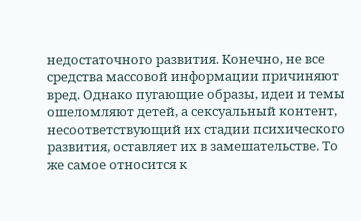недостаточного развития. Конечно, не все средства массовой информации причиняют вред. Однако пугающие образы, идеи и темы ошеломляют детей, а сексуальный контент, несоответствующий их стадии психического развития, оставляет их в замешательстве. То же самое относится к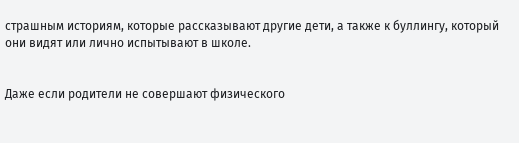страшным историям, которые рассказывают другие дети, а также к буллингу, который они видят или лично испытывают в школе.


Даже если родители не совершают физического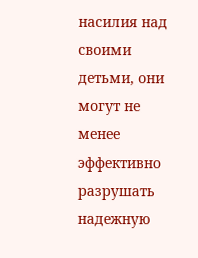насилия над своими детьми, они могут не менее эффективно разрушать надежную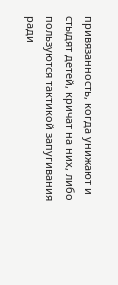привязанность, когда унижают и стыдят детей, кричат на них, либо пользуются тактикой запугивания ради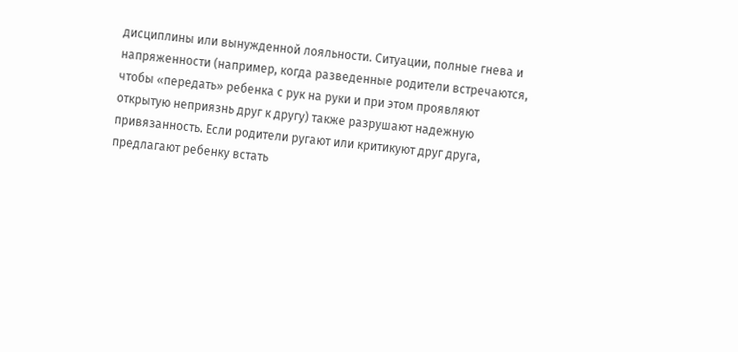дисциплины или вынужденной лояльности. Ситуации, полные гнева и напряженности (например, когда разведенные родители встречаются, чтобы «передать» ребенка с рук на руки и при этом проявляют открытую неприязнь друг к другу) также разрушают надежную привязанность. Если родители ругают или критикуют друг друга, предлагают ребенку встать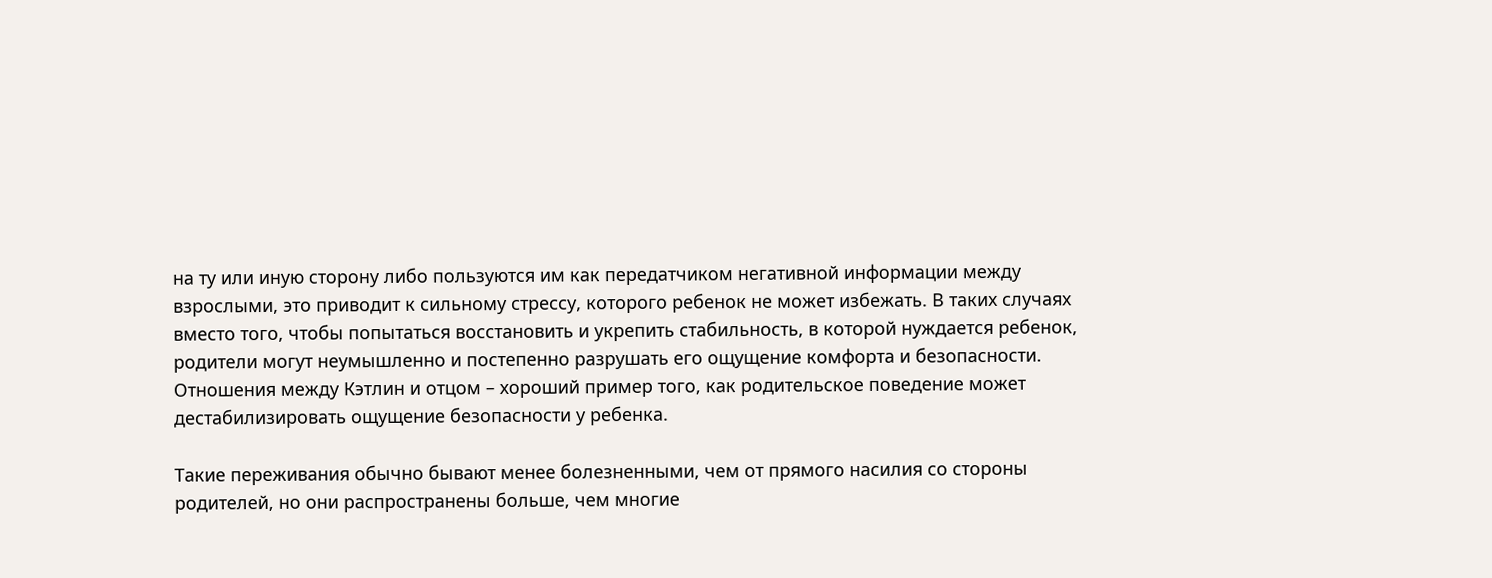на ту или иную сторону либо пользуются им как передатчиком негативной информации между взрослыми, это приводит к сильному стрессу, которого ребенок не может избежать. В таких случаях вместо того, чтобы попытаться восстановить и укрепить стабильность, в которой нуждается ребенок, родители могут неумышленно и постепенно разрушать его ощущение комфорта и безопасности. Отношения между Кэтлин и отцом – хороший пример того, как родительское поведение может дестабилизировать ощущение безопасности у ребенка.

Такие переживания обычно бывают менее болезненными, чем от прямого насилия со стороны родителей, но они распространены больше, чем многие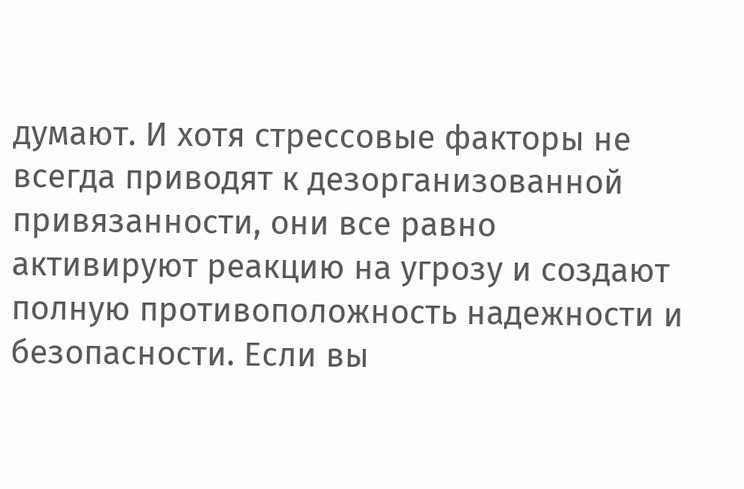думают. И хотя стрессовые факторы не всегда приводят к дезорганизованной привязанности, они все равно активируют реакцию на угрозу и создают полную противоположность надежности и безопасности. Если вы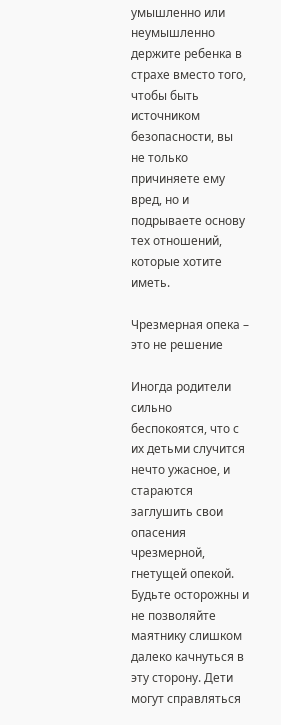умышленно или неумышленно держите ребенка в страхе вместо того, чтобы быть источником безопасности, вы не только причиняете ему вред, но и подрываете основу тех отношений, которые хотите иметь.

Чрезмерная опека – это не решение

Иногда родители сильно беспокоятся, что с их детьми случится нечто ужасное, и стараются заглушить свои опасения чрезмерной, гнетущей опекой. Будьте осторожны и не позволяйте маятнику слишком далеко качнуться в эту сторону. Дети могут справляться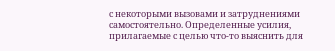с некоторыми вызовами и затруднениями самостоятельно. Определенные усилия, прилагаемые с целью что-то выяснить для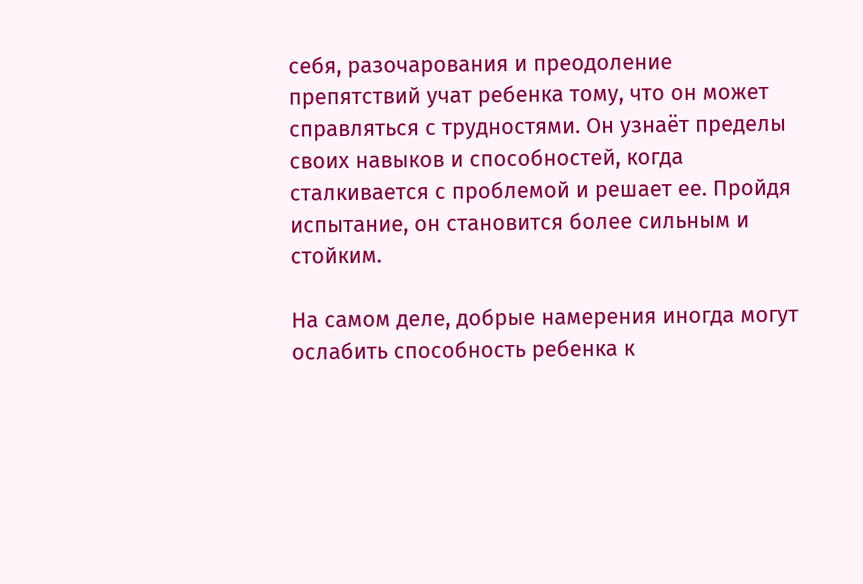себя, разочарования и преодоление препятствий учат ребенка тому, что он может справляться с трудностями. Он узнаёт пределы своих навыков и способностей, когда сталкивается с проблемой и решает ее. Пройдя испытание, он становится более сильным и стойким.

На самом деле, добрые намерения иногда могут ослабить способность ребенка к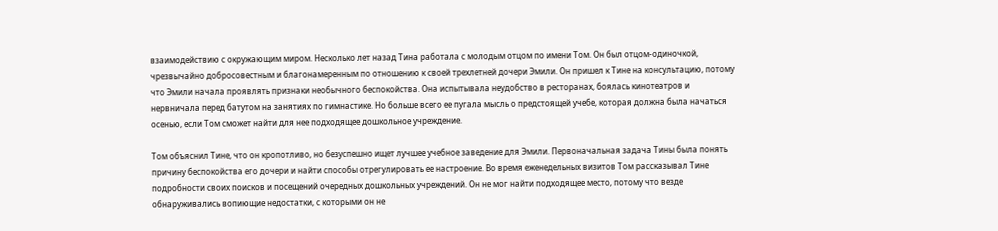взаимодействию с окружающим миром. Несколько лет назад Тина работала с молодым отцом по имени Том. Он был отцом-одиночкой, чрезвычайно добросовестным и благонамеренным по отношению к своей трехлетней дочери Эмили. Он пришел к Тине на консультацию, потому что Эмили начала проявлять признаки необычного беспокойства. Она испытывала неудобство в ресторанах, боялась кинотеатров и нервничала перед батутом на занятиях по гимнастике. Но больше всего ее пугала мысль о предстоящей учебе, которая должна была начаться осенью, если Том сможет найти для нее подходящее дошкольное учреждение.

Том объяснил Тине, что он кропотливо, но безуспешно ищет лучшее учебное заведение для Эмили. Первоначальная задача Тины была понять причину беспокойства его дочери и найти способы отрегулировать ее настроение. Во время еженедельных визитов Том рассказывал Тине подробности своих поисков и посещений очередных дошкольных учреждений. Он не мог найти подходящее место, потому что везде обнаруживались вопиющие недостатки, с которыми он не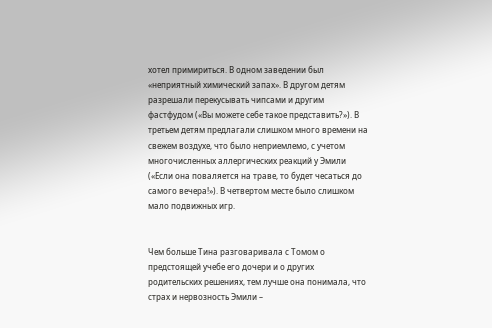хотел примириться. В одном заведении был «неприятный химический запах». В другом детям разрешали перекусывать чипсами и другим фастфудом («Вы можете себе такое представить?»). В третьем детям предлагали слишком много времени на свежем воздухе, что было неприемлемо, с учетом многочисленных аллергических реакций у Эмили («Если она поваляется на траве, то будет чесаться до самого вечера!»). В четвертом месте было слишком мало подвижных игр.


Чем больше Тина разговаривала с Томом о предстоящей учебе его дочери и о других родительских решениях, тем лучше она понимала, что страх и нервозность Эмили –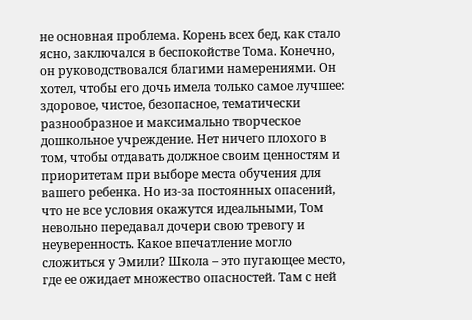не основная проблема. Корень всех бед, как стало ясно, заключался в беспокойстве Тома. Конечно, он руководствовался благими намерениями. Он хотел, чтобы его дочь имела только самое лучшее: здоровое, чистое, безопасное, тематически разнообразное и максимально творческое дошкольное учреждение. Нет ничего плохого в том, чтобы отдавать должное своим ценностям и приоритетам при выборе места обучения для вашего ребенка. Но из-за постоянных опасений, что не все условия окажутся идеальными, Том невольно передавал дочери свою тревогу и неуверенность. Какое впечатление могло сложиться у Эмили? Школа – это пугающее место, где ее ожидает множество опасностей. Там с ней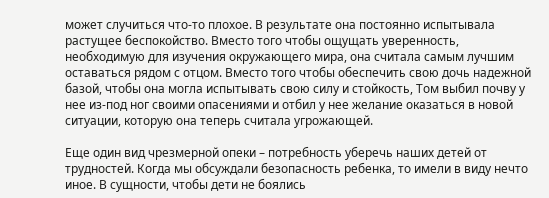может случиться что-то плохое. В результате она постоянно испытывала растущее беспокойство. Вместо того чтобы ощущать уверенность, необходимую для изучения окружающего мира, она считала самым лучшим оставаться рядом с отцом. Вместо того чтобы обеспечить свою дочь надежной базой, чтобы она могла испытывать свою силу и стойкость, Том выбил почву у нее из-под ног своими опасениями и отбил у нее желание оказаться в новой ситуации, которую она теперь считала угрожающей.

Еще один вид чрезмерной опеки – потребность уберечь наших детей от трудностей. Когда мы обсуждали безопасность ребенка, то имели в виду нечто иное. В сущности, чтобы дети не боялись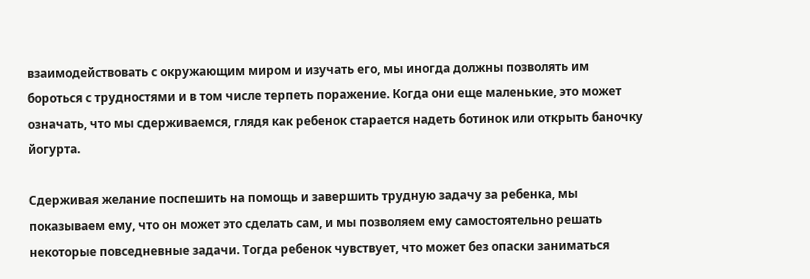взаимодействовать с окружающим миром и изучать его, мы иногда должны позволять им бороться с трудностями и в том числе терпеть поражение. Когда они еще маленькие, это может означать, что мы сдерживаемся, глядя как ребенок старается надеть ботинок или открыть баночку йогурта.

Сдерживая желание поспешить на помощь и завершить трудную задачу за ребенка, мы показываем ему, что он может это сделать сам, и мы позволяем ему самостоятельно решать некоторые повседневные задачи. Тогда ребенок чувствует, что может без опаски заниматься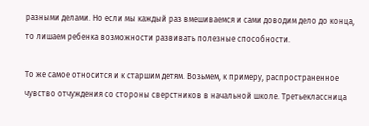разными делами. Но если мы каждый раз вмешиваемся и сами доводим дело до конца, то лишаем ребенка возможности развивать полезные способности.

То же самое относится и к старшим детям. Возьмем, к примеру, распространенное чувство отчуждения со стороны сверстников в начальной школе. Третьеклассница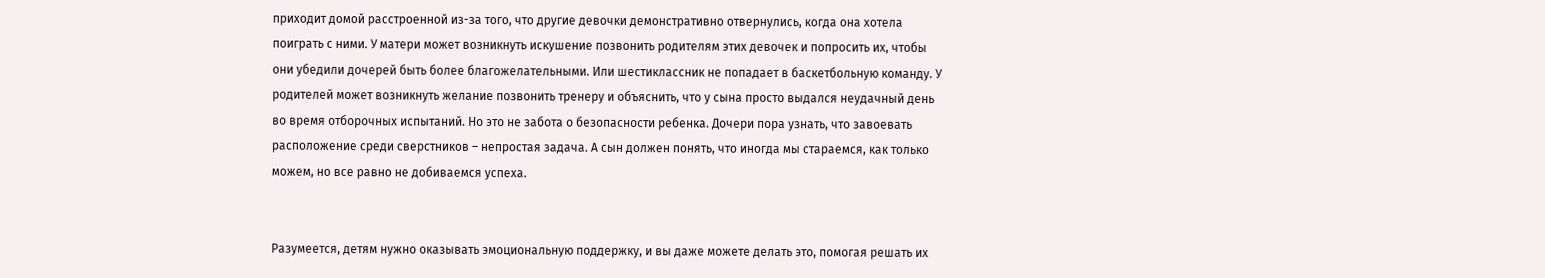приходит домой расстроенной из-за того, что другие девочки демонстративно отвернулись, когда она хотела поиграть с ними. У матери может возникнуть искушение позвонить родителям этих девочек и попросить их, чтобы они убедили дочерей быть более благожелательными. Или шестиклассник не попадает в баскетбольную команду. У родителей может возникнуть желание позвонить тренеру и объяснить, что у сына просто выдался неудачный день во время отборочных испытаний. Но это не забота о безопасности ребенка. Дочери пора узнать, что завоевать расположение среди сверстников – непростая задача. А сын должен понять, что иногда мы стараемся, как только можем, но все равно не добиваемся успеха.


Разумеется, детям нужно оказывать эмоциональную поддержку, и вы даже можете делать это, помогая решать их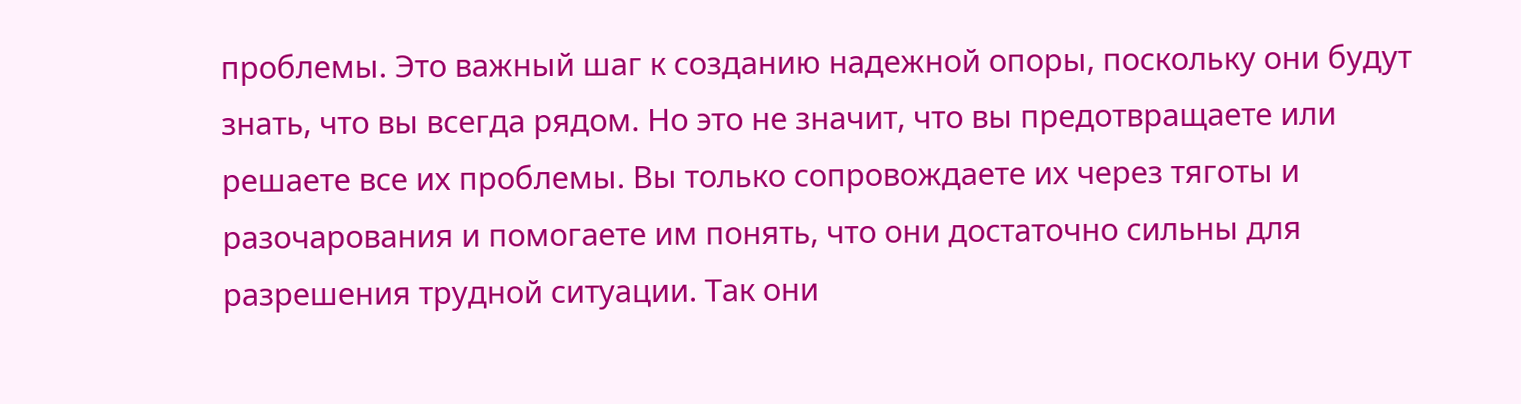проблемы. Это важный шаг к созданию надежной опоры, поскольку они будут знать, что вы всегда рядом. Но это не значит, что вы предотвращаете или решаете все их проблемы. Вы только сопровождаете их через тяготы и разочарования и помогаете им понять, что они достаточно сильны для разрешения трудной ситуации. Так они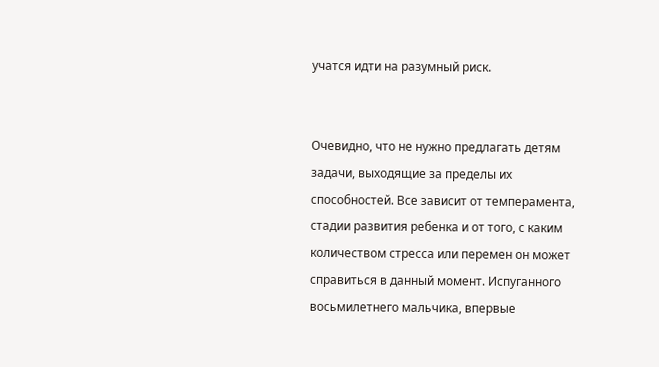учатся идти на разумный риск.


Очевидно, что не нужно предлагать детям задачи, выходящие за пределы их способностей. Все зависит от темперамента, стадии развития ребенка и от того, с каким количеством стресса или перемен он может справиться в данный момент. Испуганного восьмилетнего мальчика, впервые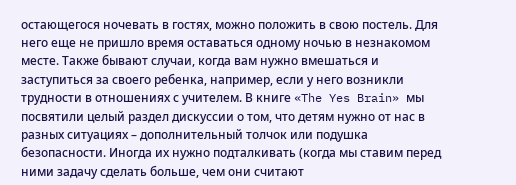остающегося ночевать в гостях, можно положить в свою постель. Для него еще не пришло время оставаться одному ночью в незнакомом месте. Также бывают случаи, когда вам нужно вмешаться и заступиться за своего ребенка, например, если у него возникли трудности в отношениях с учителем. В книге «The Yes Brain» мы посвятили целый раздел дискуссии о том, что детям нужно от нас в разных ситуациях – дополнительный толчок или подушка безопасности. Иногда их нужно подталкивать (когда мы ставим перед ними задачу сделать больше, чем они считают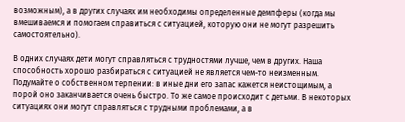возможным), а в других случаях им необходимы определенные демпферы (когда мы вмешиваемся и помогаем справиться с ситуацией, которую они не могут разрешить самостоятельно).

В одних случаях дети могут справляться с трудностями лучше, чем в других. Наша способность хорошо разбираться с ситуацией не является чем-то неизменным. Подумайте о собственном терпении: в иные дни его запас кажется неистощимым, а порой оно заканчивается очень быстро. То же самое происходит с детьми. В некоторых ситуациях они могут справляться с трудными проблемами, а в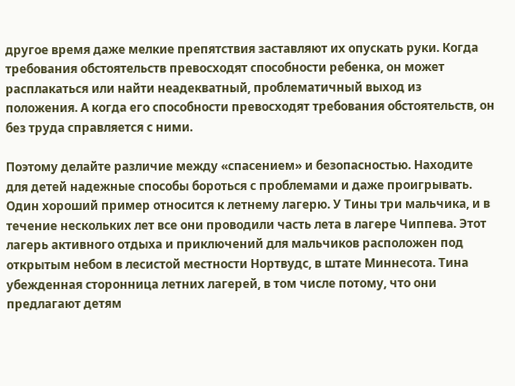другое время даже мелкие препятствия заставляют их опускать руки. Когда требования обстоятельств превосходят способности ребенка, он может расплакаться или найти неадекватный, проблематичный выход из положения. А когда его способности превосходят требования обстоятельств, он без труда справляется с ними.

Поэтому делайте различие между «спасением» и безопасностью. Находите для детей надежные способы бороться с проблемами и даже проигрывать. Один хороший пример относится к летнему лагерю. У Тины три мальчика, и в течение нескольких лет все они проводили часть лета в лагере Чиппева. Этот лагерь активного отдыха и приключений для мальчиков расположен под открытым небом в лесистой местности Нортвудс, в штате Миннесота. Тина убежденная сторонница летних лагерей, в том числе потому, что они предлагают детям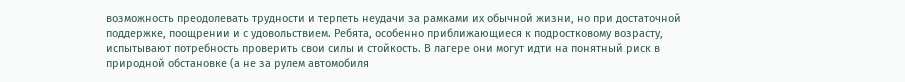возможность преодолевать трудности и терпеть неудачи за рамками их обычной жизни, но при достаточной поддержке, поощрении и с удовольствием. Ребята, особенно приближающиеся к подростковому возрасту, испытывают потребность проверить свои силы и стойкость. В лагере они могут идти на понятный риск в природной обстановке (а не за рулем автомобиля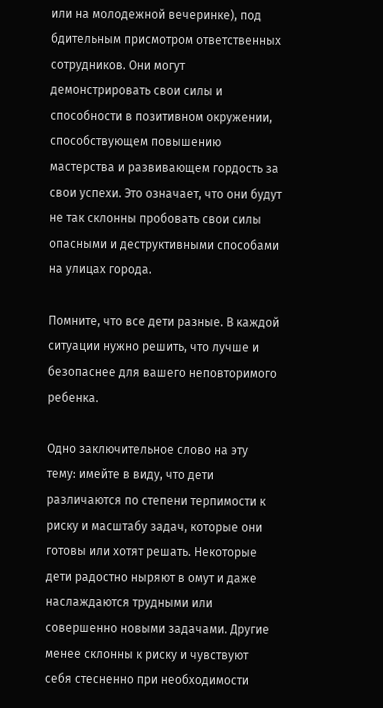или на молодежной вечеринке), под бдительным присмотром ответственных сотрудников. Они могут демонстрировать свои силы и способности в позитивном окружении, способствующем повышению мастерства и развивающем гордость за свои успехи. Это означает, что они будут не так склонны пробовать свои силы опасными и деструктивными способами на улицах города.

Помните, что все дети разные. В каждой ситуации нужно решить, что лучше и безопаснее для вашего неповторимого ребенка.

Одно заключительное слово на эту тему: имейте в виду, что дети различаются по степени терпимости к риску и масштабу задач, которые они готовы или хотят решать. Некоторые дети радостно ныряют в омут и даже наслаждаются трудными или совершенно новыми задачами. Другие менее склонны к риску и чувствуют себя стесненно при необходимости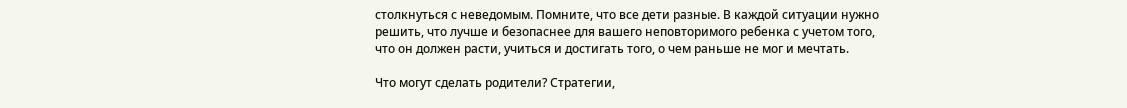столкнуться с неведомым. Помните, что все дети разные. В каждой ситуации нужно решить, что лучше и безопаснее для вашего неповторимого ребенка с учетом того, что он должен расти, учиться и достигать того, о чем раньше не мог и мечтать.

Что могут сделать родители? Стратегии,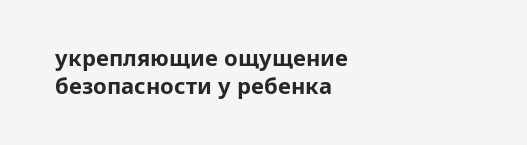укрепляющие ощущение безопасности у ребенка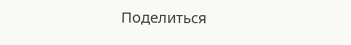Поделиться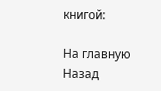книгой:

На главную
Назад